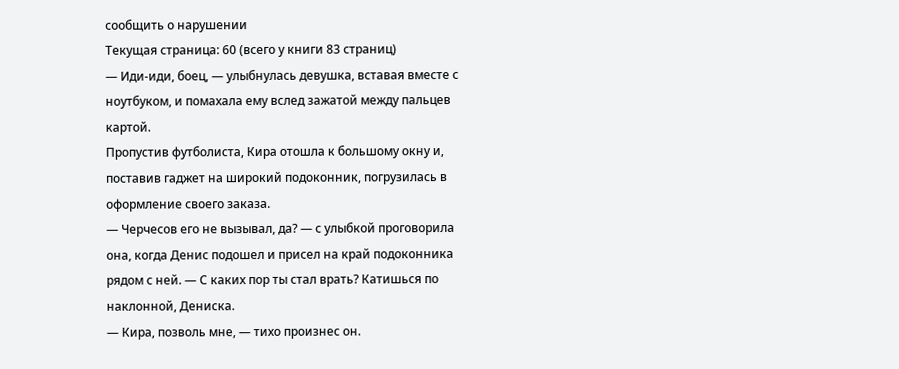сообщить о нарушении
Текущая страница: 60 (всего у книги 83 страниц)
— Иди-иди, боец, — улыбнулась девушка, вставая вместе с ноутбуком, и помахала ему вслед зажатой между пальцев картой.
Пропустив футболиста, Кира отошла к большому окну и, поставив гаджет на широкий подоконник, погрузилась в оформление своего заказа.
— Черчесов его не вызывал, да? — с улыбкой проговорила она, когда Денис подошел и присел на край подоконника рядом с ней. — С каких пор ты стал врать? Катишься по наклонной, Дениска.
— Кира, позволь мне, — тихо произнес он.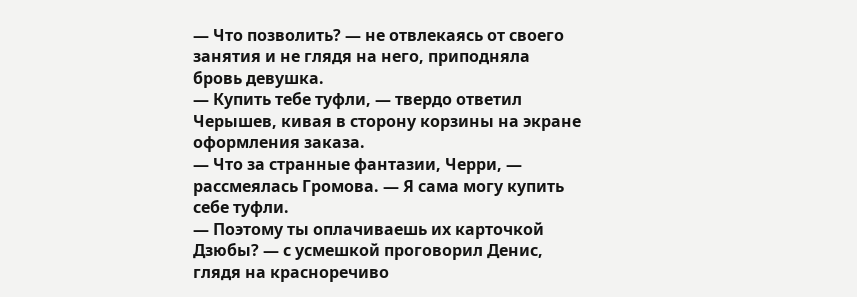— Что позволить? — не отвлекаясь от своего занятия и не глядя на него, приподняла бровь девушка.
— Купить тебе туфли, — твердо ответил Черышев, кивая в сторону корзины на экране оформления заказа.
— Что за странные фантазии, Черри, — рассмеялась Громова. — Я сама могу купить себе туфли.
— Поэтому ты оплачиваешь их карточкой Дзюбы? — с усмешкой проговорил Денис, глядя на красноречиво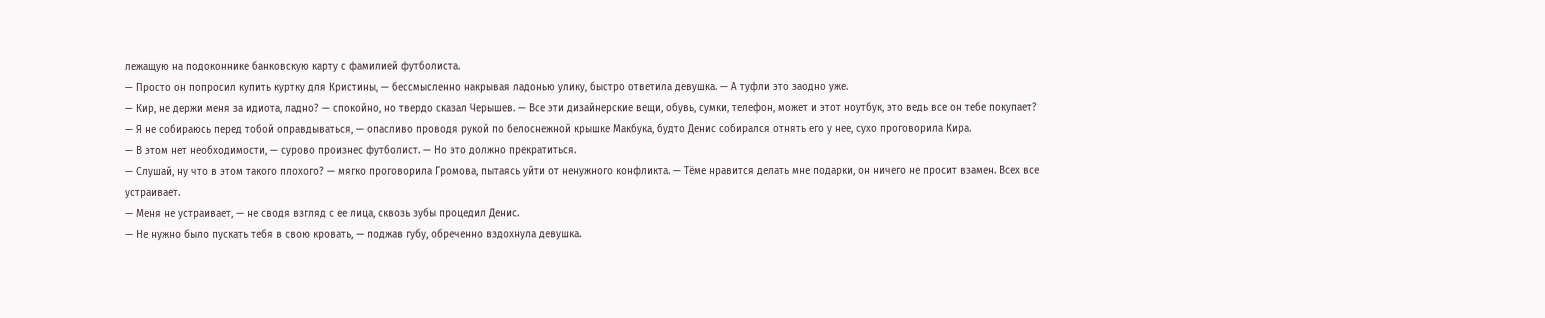лежащую на подоконнике банковскую карту с фамилией футболиста.
— Просто он попросил купить куртку для Кристины, — бессмысленно накрывая ладонью улику, быстро ответила девушка. — А туфли это заодно уже.
— Кир, не держи меня за идиота, ладно? — спокойно, но твердо сказал Черышев. — Все эти дизайнерские вещи, обувь, сумки, телефон, может и этот ноутбук, это ведь все он тебе покупает?
— Я не собираюсь перед тобой оправдываться, — опасливо проводя рукой по белоснежной крышке Макбука, будто Денис собирался отнять его у нее, сухо проговорила Кира.
— В этом нет необходимости, — сурово произнес футболист. — Но это должно прекратиться.
— Слушай, ну что в этом такого плохого? — мягко проговорила Громова, пытаясь уйти от ненужного конфликта. — Тёме нравится делать мне подарки, он ничего не просит взамен. Всех все устраивает.
— Меня не устраивает, — не сводя взгляд с ее лица, сквозь зубы процедил Денис.
— Не нужно было пускать тебя в свою кровать, — поджав губу, обреченно вздохнула девушка.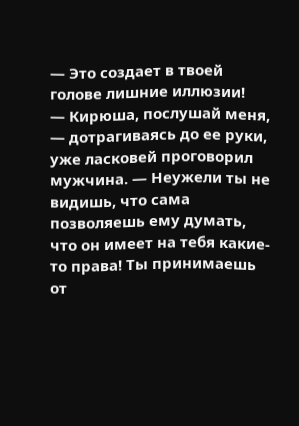— Это создает в твоей голове лишние иллюзии!
— Кирюша, послушай меня, — дотрагиваясь до ее руки, уже ласковей проговорил мужчина. — Неужели ты не видишь, что сама позволяешь ему думать, что он имеет на тебя какие-то права! Ты принимаешь от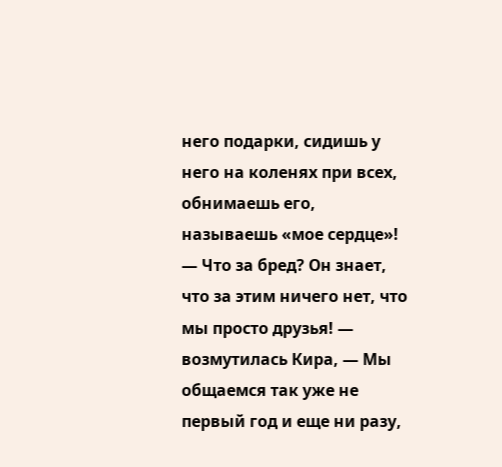него подарки, сидишь у него на коленях при всех, обнимаешь его, называешь «мое сердце»!
— Что за бред? Он знает, что за этим ничего нет, что мы просто друзья! — возмутилась Кира, — Мы общаемся так уже не первый год и еще ни разу,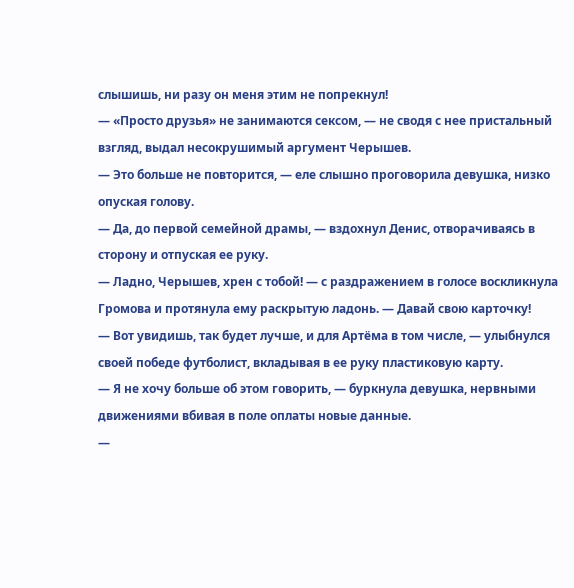слышишь, ни разу он меня этим не попрекнул!
— «Просто друзья» не занимаются сексом, — не сводя с нее пристальный взгляд, выдал несокрушимый аргумент Черышев.
— Это больше не повторится, — еле слышно проговорила девушка, низко опуская голову.
— Да, до первой семейной драмы, — вздохнул Денис, отворачиваясь в сторону и отпуская ее руку.
— Ладно, Черышев, хрен с тобой! — с раздражением в голосе воскликнула Громова и протянула ему раскрытую ладонь. — Давай свою карточку!
— Вот увидишь, так будет лучше, и для Артёма в том числе, — улыбнулся своей победе футболист, вкладывая в ее руку пластиковую карту.
— Я не хочу больше об этом говорить, — буркнула девушка, нервными движениями вбивая в поле оплаты новые данные.
—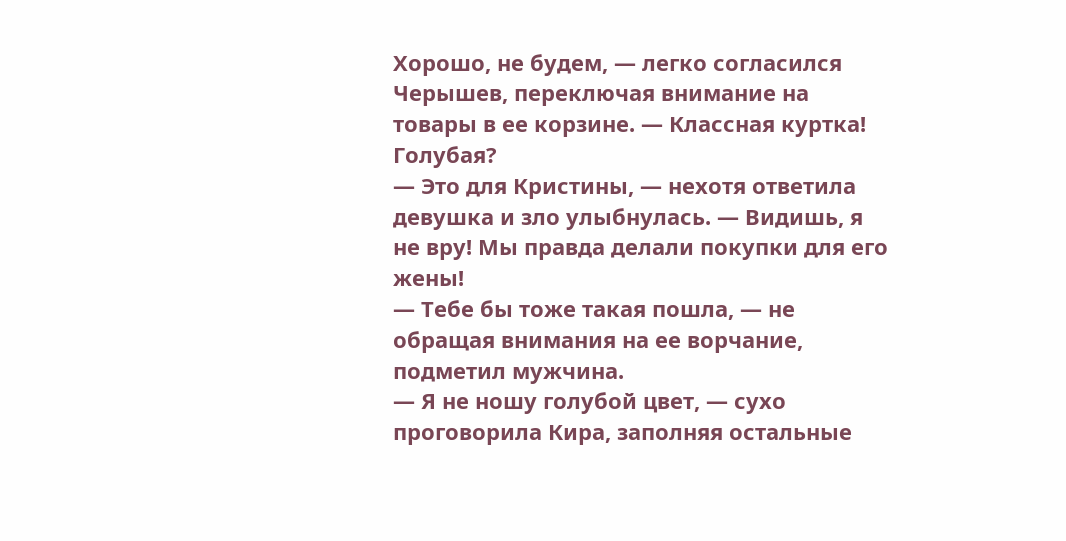Хорошо, не будем, — легко согласился Черышев, переключая внимание на товары в ее корзине. — Классная куртка! Голубая?
— Это для Кристины, — нехотя ответила девушка и зло улыбнулась. — Видишь, я не вру! Мы правда делали покупки для его жены!
— Тебе бы тоже такая пошла, — не обращая внимания на ее ворчание, подметил мужчина.
— Я не ношу голубой цвет, — сухо проговорила Кира, заполняя остальные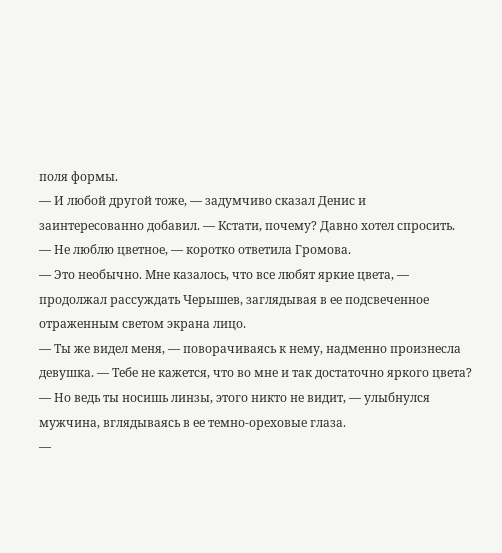поля формы.
— И любой другой тоже, — задумчиво сказал Денис и заинтересованно добавил. — Кстати, почему? Давно хотел спросить.
— Не люблю цветное, — коротко ответила Громова.
— Это необычно. Мне казалось, что все любят яркие цвета, — продолжал рассуждать Черышев, заглядывая в ее подсвеченное отраженным светом экрана лицо.
— Ты же видел меня, — поворачиваясь к нему, надменно произнесла девушка. — Тебе не кажется, что во мне и так достаточно яркого цвета?
— Но ведь ты носишь линзы, этого никто не видит, — улыбнулся мужчина, вглядываясь в ее темно-ореховые глаза.
—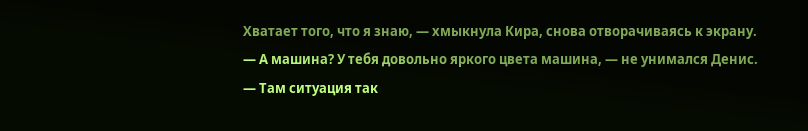Хватает того, что я знаю, — хмыкнула Кира, снова отворачиваясь к экрану.
— А машина? У тебя довольно яркого цвета машина, — не унимался Денис.
— Там ситуация так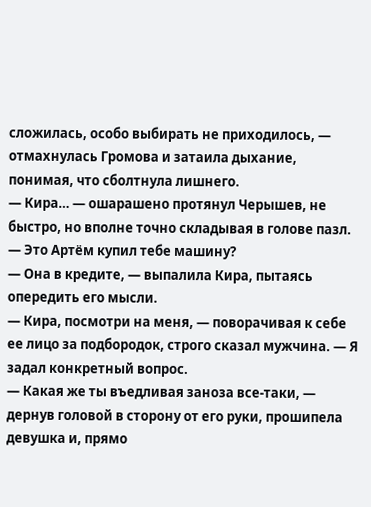сложилась, особо выбирать не приходилось, — отмахнулась Громова и затаила дыхание, понимая, что сболтнула лишнего.
— Кира… — ошарашено протянул Черышев, не быстро, но вполне точно складывая в голове пазл. — Это Артём купил тебе машину?
— Она в кредите, — выпалила Кира, пытаясь опередить его мысли.
— Кира, посмотри на меня, — поворачивая к себе ее лицо за подбородок, строго сказал мужчина. — Я задал конкретный вопрос.
— Какая же ты въедливая заноза все-таки, — дернув головой в сторону от его руки, прошипела девушка и, прямо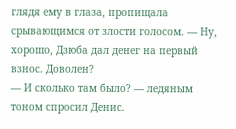глядя ему в глаза, пропищала срывающимся от злости голосом. — Ну, хорошо, Дзюба дал денег на первый взнос. Доволен?
— И сколько там было? — ледяным тоном спросил Денис.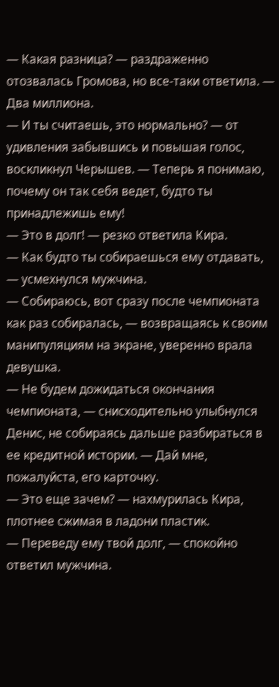— Какая разница? — раздраженно отозвалась Громова, но все-таки ответила. — Два миллиона.
— И ты считаешь, это нормально? — от удивления забывшись и повышая голос, воскликнул Черышев. — Теперь я понимаю, почему он так себя ведет, будто ты принадлежишь ему!
— Это в долг! — резко ответила Кира.
— Как будто ты собираешься ему отдавать, — усмехнулся мужчина.
— Собираюсь, вот сразу после чемпионата как раз собиралась, — возвращаясь к своим манипуляциям на экране, уверенно врала девушка.
— Не будем дожидаться окончания чемпионата, — снисходительно улыбнулся Денис, не собираясь дальше разбираться в ее кредитной истории. — Дай мне, пожалуйста, его карточку.
— Это еще зачем? — нахмурилась Кира, плотнее сжимая в ладони пластик.
— Переведу ему твой долг, — спокойно ответил мужчина.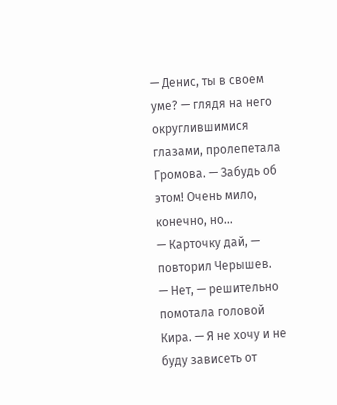— Денис, ты в своем уме? — глядя на него округлившимися глазами, пролепетала Громова. — Забудь об этом! Очень мило, конечно, но…
— Карточку дай, — повторил Черышев.
— Нет, — решительно помотала головой Кира. — Я не хочу и не буду зависеть от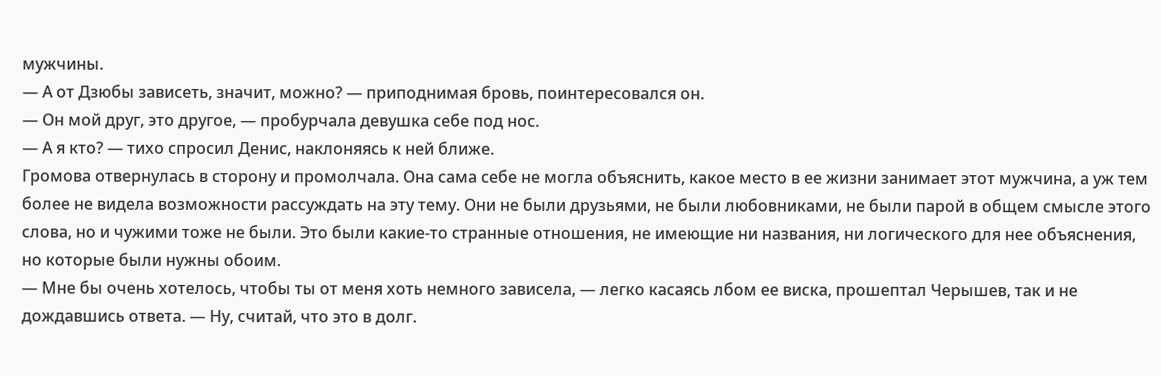мужчины.
— А от Дзюбы зависеть, значит, можно? — приподнимая бровь, поинтересовался он.
— Он мой друг, это другое, — пробурчала девушка себе под нос.
— А я кто? — тихо спросил Денис, наклоняясь к ней ближе.
Громова отвернулась в сторону и промолчала. Она сама себе не могла объяснить, какое место в ее жизни занимает этот мужчина, а уж тем более не видела возможности рассуждать на эту тему. Они не были друзьями, не были любовниками, не были парой в общем смысле этого слова, но и чужими тоже не были. Это были какие-то странные отношения, не имеющие ни названия, ни логического для нее объяснения, но которые были нужны обоим.
— Мне бы очень хотелось, чтобы ты от меня хоть немного зависела, — легко касаясь лбом ее виска, прошептал Черышев, так и не дождавшись ответа. — Ну, считай, что это в долг.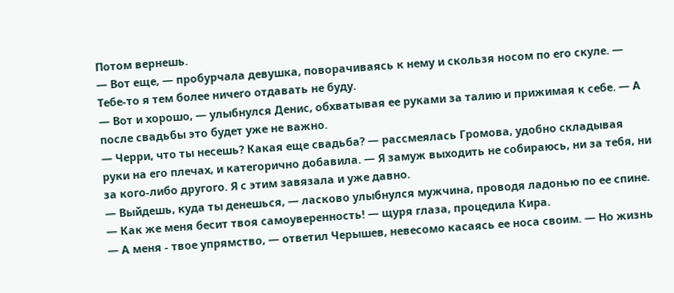Потом вернешь.
— Вот еще, — пробурчала девушка, поворачиваясь к нему и скользя носом по его скуле. — Тебе-то я тем более ничего отдавать не буду.
— Вот и хорошо, — улыбнулся Денис, обхватывая ее руками за талию и прижимая к себе. — А после свадьбы это будет уже не важно.
— Черри, что ты несешь? Какая еще свадьба? — рассмеялась Громова, удобно складывая руки на его плечах, и категорично добавила. — Я замуж выходить не собираюсь, ни за тебя, ни за кого-либо другого. Я с этим завязала и уже давно.
— Выйдешь, куда ты денешься, — ласково улыбнулся мужчина, проводя ладонью по ее спине.
— Как же меня бесит твоя самоуверенность! — щуря глаза, процедила Кира.
— А меня - твое упрямство, — ответил Черышев, невесомо касаясь ее носа своим. — Но жизнь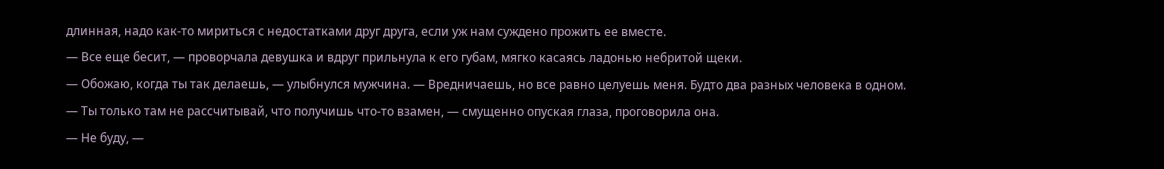длинная, надо как-то мириться с недостатками друг друга, если уж нам суждено прожить ее вместе.
— Все еще бесит, — проворчала девушка и вдруг прильнула к его губам, мягко касаясь ладонью небритой щеки.
— Обожаю, когда ты так делаешь, — улыбнулся мужчина. — Вредничаешь, но все равно целуешь меня. Будто два разных человека в одном.
— Ты только там не рассчитывай, что получишь что-то взамен, — смущенно опуская глаза, проговорила она.
— Не буду, —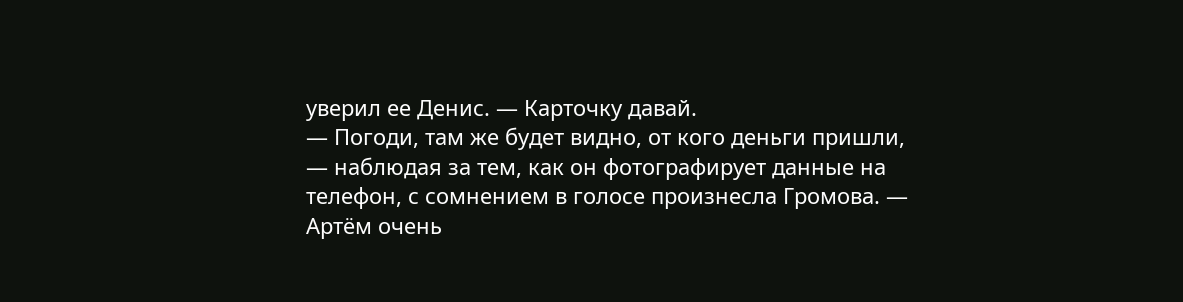уверил ее Денис. — Карточку давай.
— Погоди, там же будет видно, от кого деньги пришли, — наблюдая за тем, как он фотографирует данные на телефон, с сомнением в голосе произнесла Громова. — Артём очень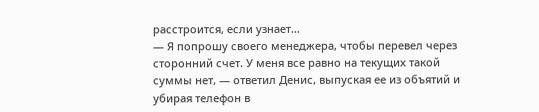расстроится, если узнает…
— Я попрошу своего менеджера, чтобы перевел через сторонний счет. У меня все равно на текущих такой суммы нет, — ответил Денис, выпуская ее из объятий и убирая телефон в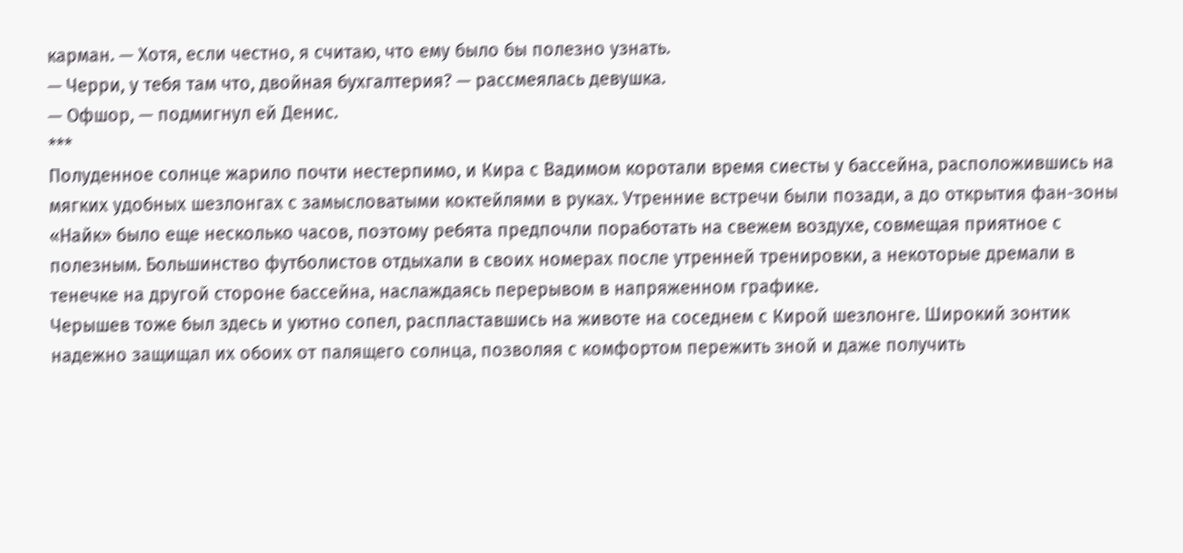карман. — Хотя, если честно, я считаю, что ему было бы полезно узнать.
— Черри, у тебя там что, двойная бухгалтерия? — рассмеялась девушка.
— Офшор, — подмигнул ей Денис.
***
Полуденное солнце жарило почти нестерпимо, и Кира с Вадимом коротали время сиесты у бассейна, расположившись на мягких удобных шезлонгах с замысловатыми коктейлями в руках. Утренние встречи были позади, а до открытия фан-зоны «Найк» было еще несколько часов, поэтому ребята предпочли поработать на свежем воздухе, совмещая приятное с полезным. Большинство футболистов отдыхали в своих номерах после утренней тренировки, а некоторые дремали в тенечке на другой стороне бассейна, наслаждаясь перерывом в напряженном графике.
Черышев тоже был здесь и уютно сопел, распластавшись на животе на соседнем с Кирой шезлонге. Широкий зонтик надежно защищал их обоих от палящего солнца, позволяя с комфортом пережить зной и даже получить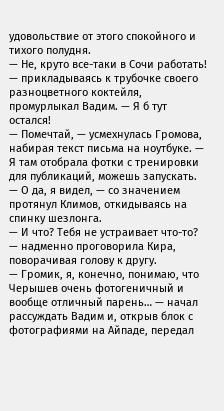удовольствие от этого спокойного и тихого полудня.
— Не, круто все-таки в Сочи работать! — прикладываясь к трубочке своего разноцветного коктейля, промурлыкал Вадим. — Я б тут остался!
— Помечтай, — усмехнулась Громова, набирая текст письма на ноутбуке. — Я там отобрала фотки с тренировки для публикаций, можешь запускать.
— О да, я видел, — со значением протянул Климов, откидываясь на спинку шезлонга.
— И что? Тебя не устраивает что-то? — надменно проговорила Кира, поворачивая голову к другу.
— Громик, я, конечно, понимаю, что Черышев очень фотогеничный и вообще отличный парень… — начал рассуждать Вадим и, открыв блок с фотографиями на Айпаде, передал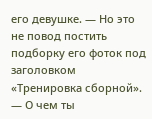его девушке. — Но это не повод постить подборку его фоток под заголовком «Тренировка сборной».
— О чем ты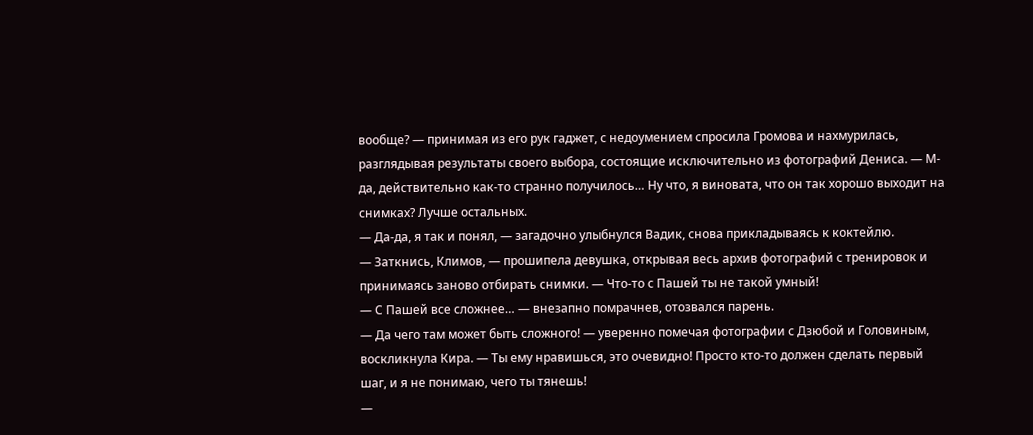вообще? — принимая из его рук гаджет, с недоумением спросила Громова и нахмурилась, разглядывая результаты своего выбора, состоящие исключительно из фотографий Дениса. — М-да, действительно как-то странно получилось… Ну что, я виновата, что он так хорошо выходит на снимках? Лучше остальных.
— Да-да, я так и понял, — загадочно улыбнулся Вадик, снова прикладываясь к коктейлю.
— Заткнись, Климов, — прошипела девушка, открывая весь архив фотографий с тренировок и принимаясь заново отбирать снимки. — Что-то с Пашей ты не такой умный!
— С Пашей все сложнее… — внезапно помрачнев, отозвался парень.
— Да чего там может быть сложного! — уверенно помечая фотографии с Дзюбой и Головиным, воскликнула Кира. — Ты ему нравишься, это очевидно! Просто кто-то должен сделать первый шаг, и я не понимаю, чего ты тянешь!
—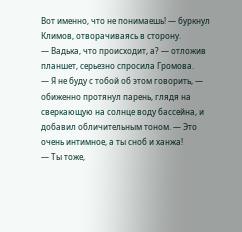Вот именно, что не понимаешь! — буркнул Климов, отворачиваясь в сторону.
— Вадька, что происходит, а? — отложив планшет, серьезно спросила Громова.
— Я не буду с тобой об этом говорить, — обиженно протянул парень, глядя на сверкающую на солнце воду бассейна, и добавил обличительным тоном. — Это очень интимное, а ты сноб и ханжа!
— Ты тоже,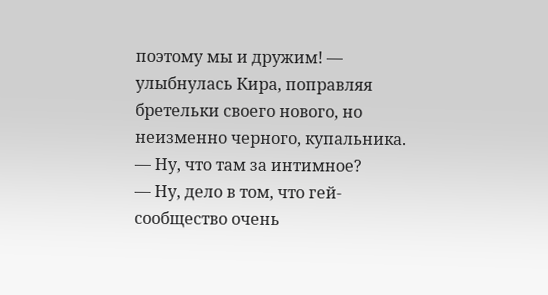поэтому мы и дружим! — улыбнулась Кира, поправляя бретельки своего нового, но неизменно черного, купальника. — Ну, что там за интимное?
— Ну, дело в том, что гей-сообщество очень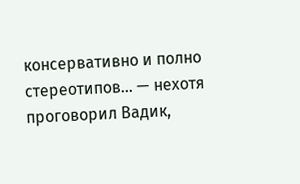консервативно и полно стереотипов… — нехотя проговорил Вадик,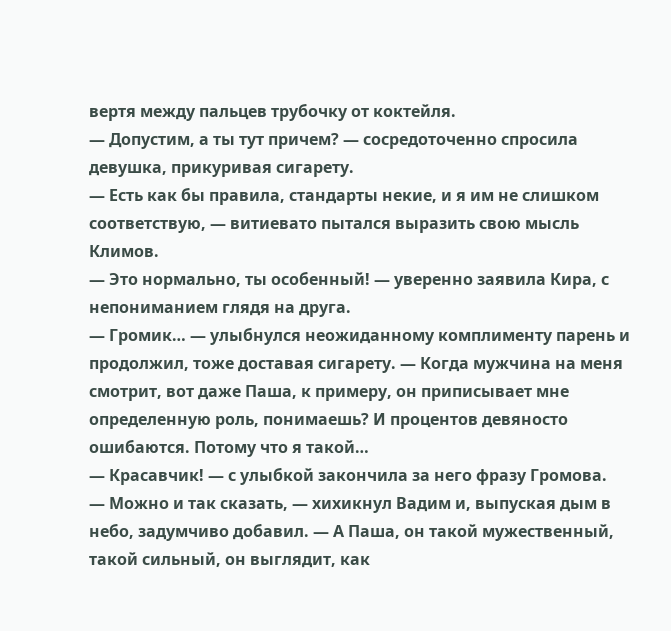вертя между пальцев трубочку от коктейля.
— Допустим, а ты тут причем? — сосредоточенно спросила девушка, прикуривая сигарету.
— Есть как бы правила, стандарты некие, и я им не слишком соответствую, — витиевато пытался выразить свою мысль Климов.
— Это нормально, ты особенный! — уверенно заявила Кира, с непониманием глядя на друга.
— Громик… — улыбнулся неожиданному комплименту парень и продолжил, тоже доставая сигарету. — Когда мужчина на меня смотрит, вот даже Паша, к примеру, он приписывает мне определенную роль, понимаешь? И процентов девяносто ошибаются. Потому что я такой…
— Красавчик! — с улыбкой закончила за него фразу Громова.
— Можно и так сказать, — хихикнул Вадим и, выпуская дым в небо, задумчиво добавил. — А Паша, он такой мужественный, такой сильный, он выглядит, как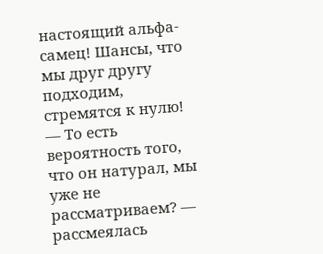настоящий альфа-самец! Шансы, что мы друг другу подходим, стремятся к нулю!
— То есть вероятность того, что он натурал, мы уже не рассматриваем? — рассмеялась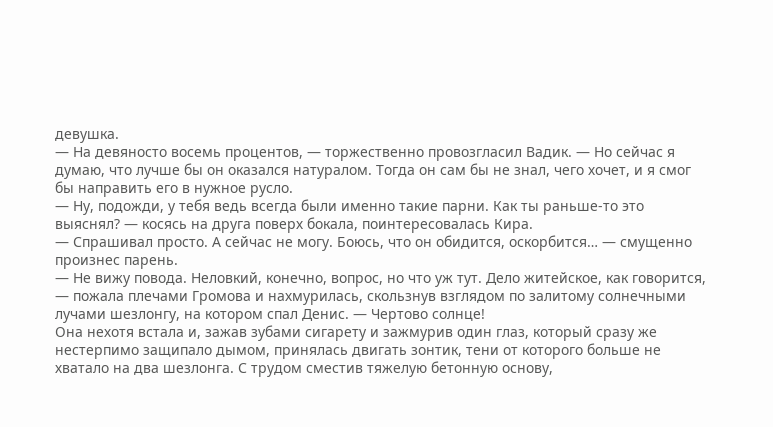девушка.
— На девяносто восемь процентов, — торжественно провозгласил Вадик. — Но сейчас я думаю, что лучше бы он оказался натуралом. Тогда он сам бы не знал, чего хочет, и я смог бы направить его в нужное русло.
— Ну, подожди, у тебя ведь всегда были именно такие парни. Как ты раньше-то это выяснял? — косясь на друга поверх бокала, поинтересовалась Кира.
— Спрашивал просто. А сейчас не могу. Боюсь, что он обидится, оскорбится… — смущенно произнес парень.
— Не вижу повода. Неловкий, конечно, вопрос, но что уж тут. Дело житейское, как говорится, — пожала плечами Громова и нахмурилась, скользнув взглядом по залитому солнечными лучами шезлонгу, на котором спал Денис. — Чертово солнце!
Она нехотя встала и, зажав зубами сигарету и зажмурив один глаз, который сразу же нестерпимо защипало дымом, принялась двигать зонтик, тени от которого больше не хватало на два шезлонга. С трудом сместив тяжелую бетонную основу,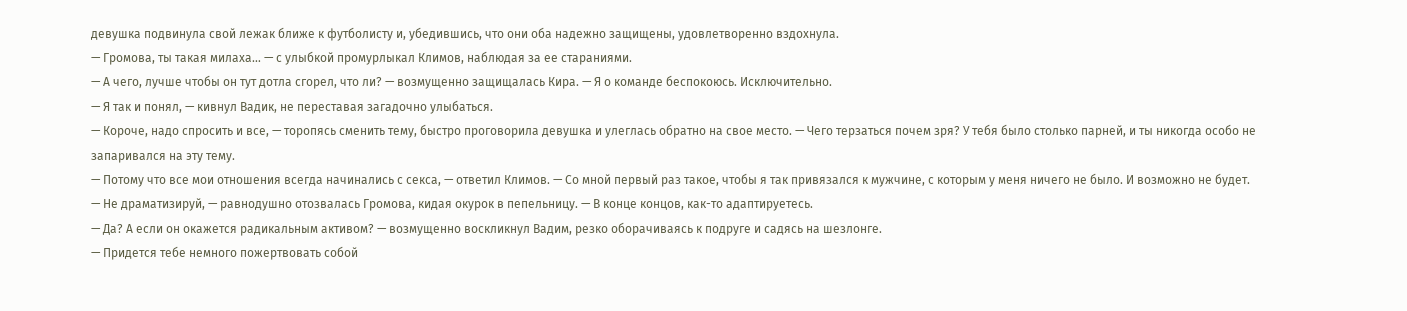девушка подвинула свой лежак ближе к футболисту и, убедившись, что они оба надежно защищены, удовлетворенно вздохнула.
— Громова, ты такая милаха… — с улыбкой промурлыкал Климов, наблюдая за ее стараниями.
— А чего, лучше чтобы он тут дотла сгорел, что ли? — возмущенно защищалась Кира. — Я о команде беспокоюсь. Исключительно.
— Я так и понял, — кивнул Вадик, не переставая загадочно улыбаться.
— Короче, надо спросить и все, — торопясь сменить тему, быстро проговорила девушка и улеглась обратно на свое место. — Чего терзаться почем зря? У тебя было столько парней, и ты никогда особо не запаривался на эту тему.
— Потому что все мои отношения всегда начинались с секса, — ответил Климов. — Со мной первый раз такое, чтобы я так привязался к мужчине, с которым у меня ничего не было. И возможно не будет.
— Не драматизируй, — равнодушно отозвалась Громова, кидая окурок в пепельницу. — В конце концов, как-то адаптируетесь.
— Да? А если он окажется радикальным активом? — возмущенно воскликнул Вадим, резко оборачиваясь к подруге и садясь на шезлонге.
— Придется тебе немного пожертвовать собой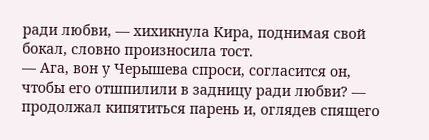ради любви, — хихикнула Кира, поднимая свой бокал, словно произносила тост.
— Ага, вон у Черышева спроси, согласится он, чтобы его отшпилили в задницу ради любви? — продолжал кипятиться парень и, оглядев спящего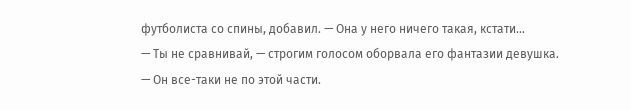футболиста со спины, добавил. — Она у него ничего такая, кстати…
— Ты не сравнивай, — строгим голосом оборвала его фантазии девушка. — Он все-таки не по этой части.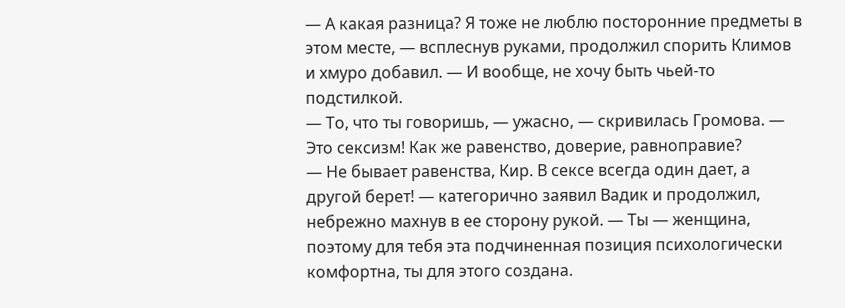— А какая разница? Я тоже не люблю посторонние предметы в этом месте, — всплеснув руками, продолжил спорить Климов и хмуро добавил. — И вообще, не хочу быть чьей-то подстилкой.
— То, что ты говоришь, — ужасно, — скривилась Громова. — Это сексизм! Как же равенство, доверие, равноправие?
— Не бывает равенства, Кир. В сексе всегда один дает, а другой берет! — категорично заявил Вадик и продолжил, небрежно махнув в ее сторону рукой. — Ты — женщина, поэтому для тебя эта подчиненная позиция психологически комфортна, ты для этого создана.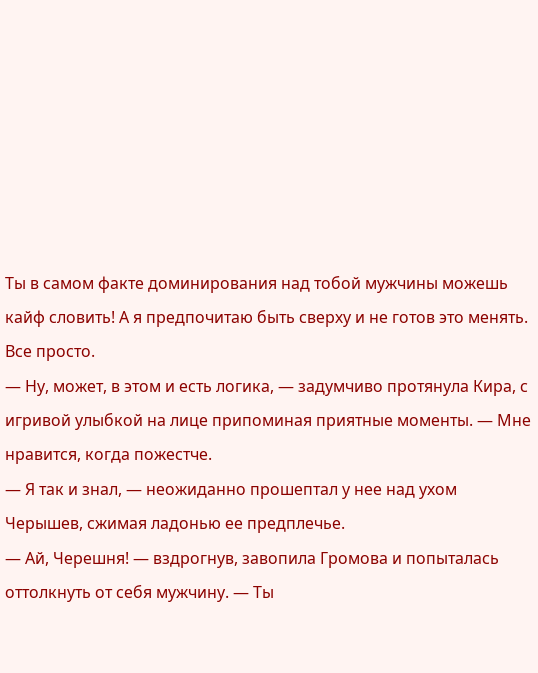Ты в самом факте доминирования над тобой мужчины можешь кайф словить! А я предпочитаю быть сверху и не готов это менять. Все просто.
— Ну, может, в этом и есть логика, — задумчиво протянула Кира, с игривой улыбкой на лице припоминая приятные моменты. — Мне нравится, когда пожестче.
— Я так и знал, — неожиданно прошептал у нее над ухом Черышев, сжимая ладонью ее предплечье.
— Ай, Черешня! — вздрогнув, завопила Громова и попыталась оттолкнуть от себя мужчину. — Ты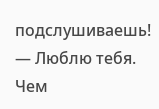подслушиваешь!
— Люблю тебя. Чем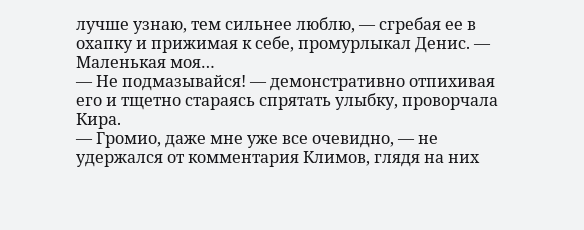лучше узнаю, тем сильнее люблю, — сгребая ее в охапку и прижимая к себе, промурлыкал Денис. — Маленькая моя…
— Не подмазывайся! — демонстративно отпихивая его и тщетно стараясь спрятать улыбку, проворчала Кира.
— Громио, даже мне уже все очевидно, — не удержался от комментария Климов, глядя на них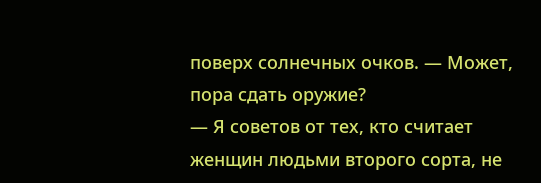поверх солнечных очков. — Может, пора сдать оружие?
— Я советов от тех, кто считает женщин людьми второго сорта, не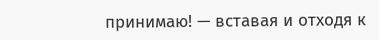принимаю! — вставая и отходя к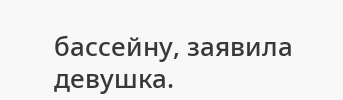бассейну, заявила девушка.